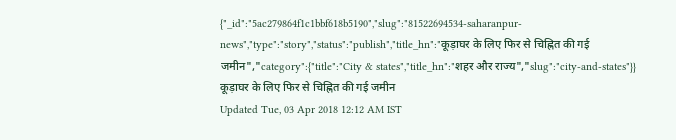{"_id":"5ac279864f1c1bbf618b5190","slug":"81522694534-saharanpur-news","type":"story","status":"publish","title_hn":"कूड़ाघर के लिए फिर से चिह्नित की गई जमीन","category":{"title":"City & states","title_hn":"शहर और राज्य","slug":"city-and-states"}}
कूड़ाघर के लिए फिर से चिह्नित की गई जमीन
Updated Tue, 03 Apr 2018 12:12 AM IST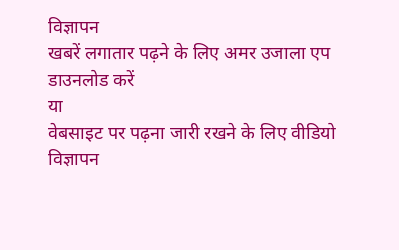विज्ञापन
खबरें लगातार पढ़ने के लिए अमर उजाला एप डाउनलोड करें
या
वेबसाइट पर पढ़ना जारी रखने के लिए वीडियो विज्ञापन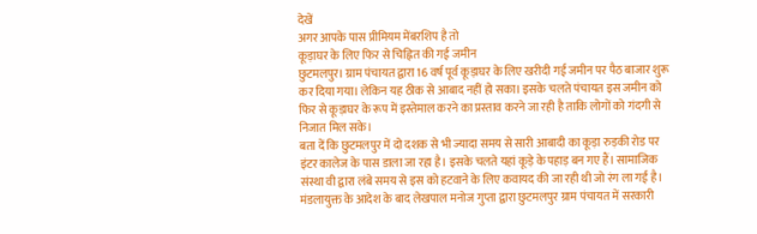देखें
अगर आपके पास प्रीमियम मेंबरशिप है तो
कूड़ाघर के लिए फिर से चिह्नित की गई जमीन
छुटमलपुर। ग्राम पंचायत द्वारा 16 वर्ष पूर्व कूड़ाघर के लिए खरीदी गई जमीन पर पैठ बाजार शुरू कर दिया गया। लेकिन यह ठीक से आबाद नहीं हो सका। इसके चलते पंचायत इस जमीन को फिर से कूड़ाघर के रूप में इस्तेमाल करने का प्रस्ताव करने जा रही है ताकि लोगों को गंदगी से निजात मिल सके।
बता दें कि छुटमलपुर में दो दशक से भी ज्यादा समय से सारी आबादी का कूड़ा रुड़की रोड पर इंटर कालेज के पास डाला जा रहा है। इसके चलते यहां कूड़े के पहाड़ बन गए हैं। सामाजिक संस्था वी द्वारा लंबे समय से इस को हटवाने के लिए कवायद की जा रही थी जो रंग ला गई है। मंडलायुक्त के आदेश के बाद लेखपाल मनोज गुप्ता द्वारा छुटमलपुर ग्राम पंचायत में सरकारी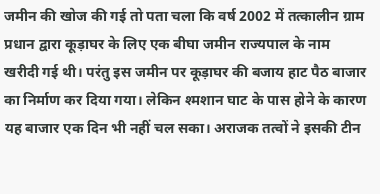जमीन की खोज की गई तो पता चला कि वर्ष 2002 में तत्कालीन ग्राम प्रधान द्वारा कूड़ाघर के लिए एक बीघा जमीन राज्यपाल के नाम खरीदी गई थी। परंतु इस जमीन पर कूड़ाघर की बजाय हाट पैठ बाजार का निर्माण कर दिया गया। लेकिन श्मशान घाट के पास होने के कारण यह बाजार एक दिन भी नहीं चल सका। अराजक तत्वों ने इसकी टीन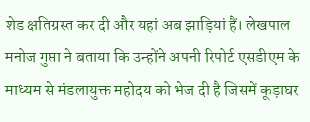शेड क्षतिग्रस्त कर दी और यहां अब झाड़ियां हैं। लेखपाल मनोज गुप्ता ने बताया कि उन्होंने अपनी रिपोर्ट एसडीएम के माध्यम से मंडलायुक्त महोदय को भेज दी है जिसमें कूड़ाघर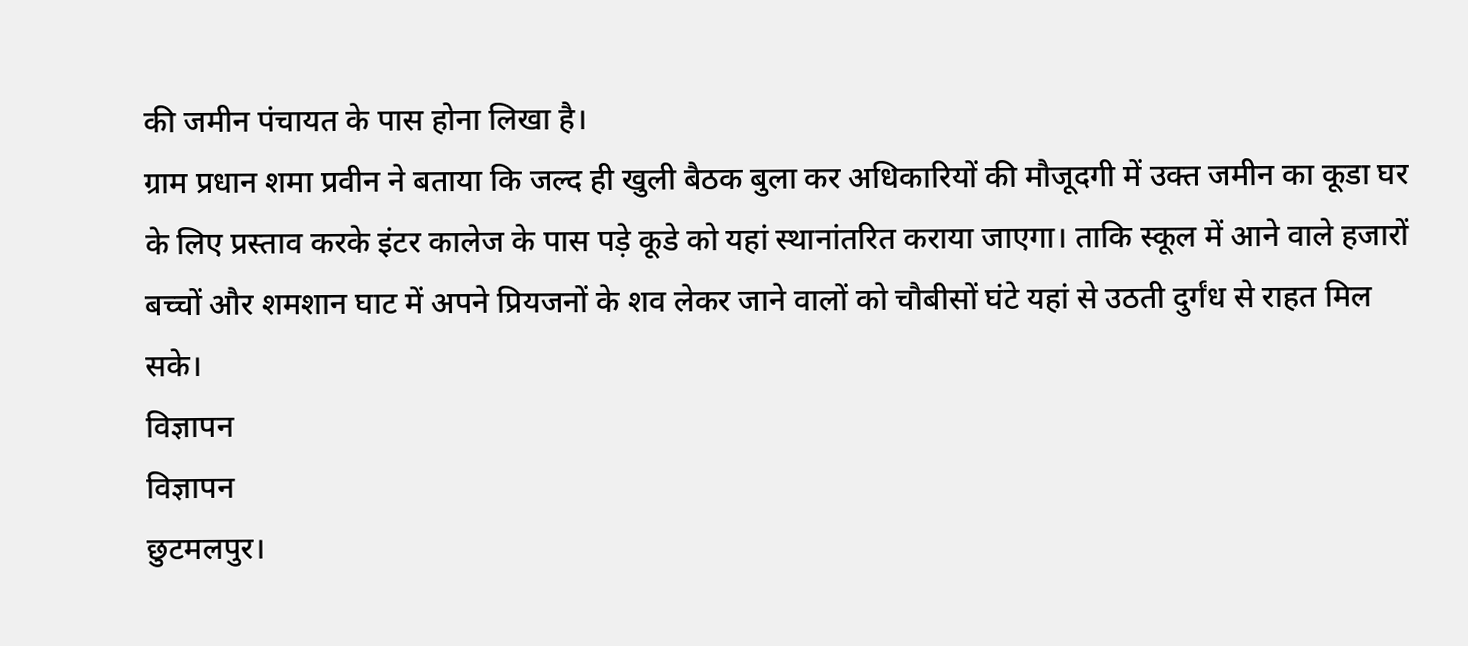की जमीन पंचायत के पास होना लिखा है।
ग्राम प्रधान शमा प्रवीन ने बताया कि जल्द ही खुली बैठक बुला कर अधिकारियों की मौजूदगी में उक्त जमीन का कूडा घर के लिए प्रस्ताव करके इंटर कालेज के पास पड़े कूडे को यहां स्थानांतरित कराया जाएगा। ताकि स्कूल में आने वाले हजारों बच्चों और शमशान घाट में अपने प्रियजनों के शव लेकर जाने वालों को चौबीसों घंटे यहां से उठती दुर्गंध से राहत मिल सके।
विज्ञापन
विज्ञापन
छुटमलपुर।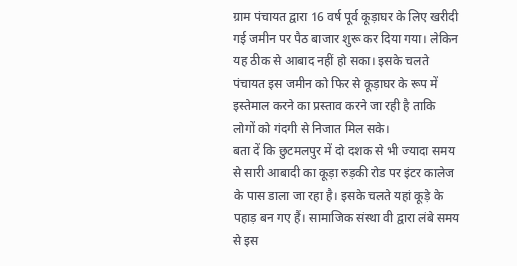ग्राम पंचायत द्वारा 16 वर्ष पूर्व कूड़ाघर के लिए खरीदी गई जमीन पर पैठ बाजार शुरू कर दिया गया। लेकिन यह ठीक से आबाद नहीं हो सका। इसके चलते पंचायत इस जमीन को फिर से कूड़ाघर के रूप में इस्तेमाल करने का प्रस्ताव करने जा रही है ताकि लोगों को गंदगी से निजात मिल सके।
बता दें कि छुटमलपुर में दो दशक से भी ज्यादा समय से सारी आबादी का कूड़ा रुड़की रोड पर इंटर कालेज के पास डाला जा रहा है। इसके चलते यहां कूड़े के पहाड़ बन गए हैं। सामाजिक संस्था वी द्वारा लंबे समय से इस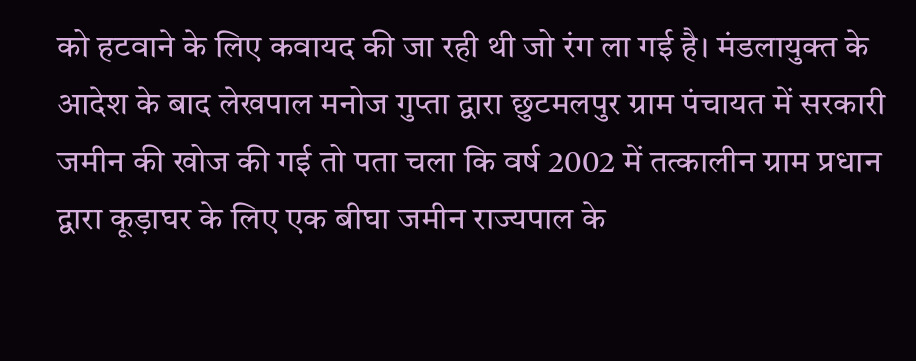को हटवाने के लिए कवायद की जा रही थी जो रंग ला गई है। मंडलायुक्त के आदेश के बाद लेखपाल मनोज गुप्ता द्वारा छुटमलपुर ग्राम पंचायत में सरकारी जमीन की खोज की गई तो पता चला कि वर्ष 2002 में तत्कालीन ग्राम प्रधान द्वारा कूड़ाघर के लिए एक बीघा जमीन राज्यपाल के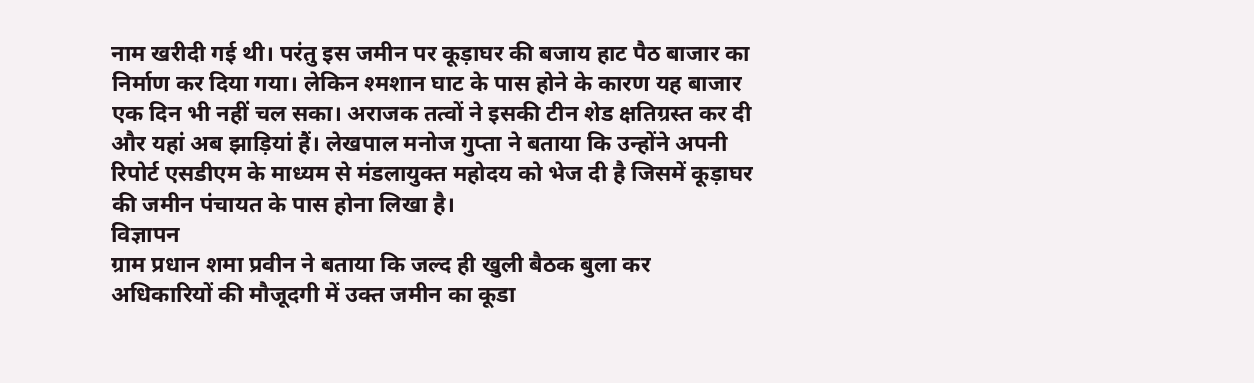नाम खरीदी गई थी। परंतु इस जमीन पर कूड़ाघर की बजाय हाट पैठ बाजार का निर्माण कर दिया गया। लेकिन श्मशान घाट के पास होने के कारण यह बाजार एक दिन भी नहीं चल सका। अराजक तत्वों ने इसकी टीन शेड क्षतिग्रस्त कर दी और यहां अब झाड़ियां हैं। लेखपाल मनोज गुप्ता ने बताया कि उन्होंने अपनी रिपोर्ट एसडीएम के माध्यम से मंडलायुक्त महोदय को भेज दी है जिसमें कूड़ाघर की जमीन पंचायत के पास होना लिखा है।
विज्ञापन
ग्राम प्रधान शमा प्रवीन ने बताया कि जल्द ही खुली बैठक बुला कर अधिकारियों की मौजूदगी में उक्त जमीन का कूडा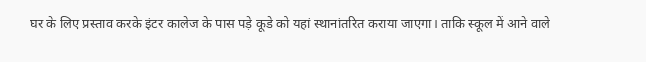घर के लिए प्रस्ताव करके इंटर कालेज के पास पड़े कूडे को यहां स्थानांतरित कराया जाएगा। ताकि स्कूल में आने वाले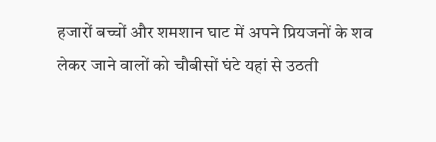हजारों बच्चों और शमशान घाट में अपने प्रियजनों के शव लेकर जाने वालों को चौबीसों घंटे यहां से उठती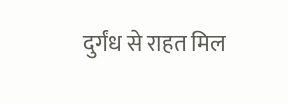दुर्गंध से राहत मिल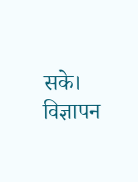सके।
विज्ञापन